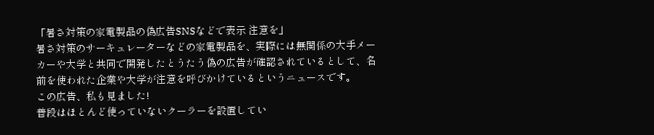「暑さ対策の家電製品の偽広告SNSなどで表示 注意を」
暑さ対策のサーキュレーターなどの家電製品を、実際には無関係の大手メーカーや大学と共同で開発したとうたう偽の広告が確認されているとして、名前を使われた企業や大学が注意を呼びかけているというニュースです。
この広告、私も見ました!
普段はほとんど使っていないクーラーを設置してい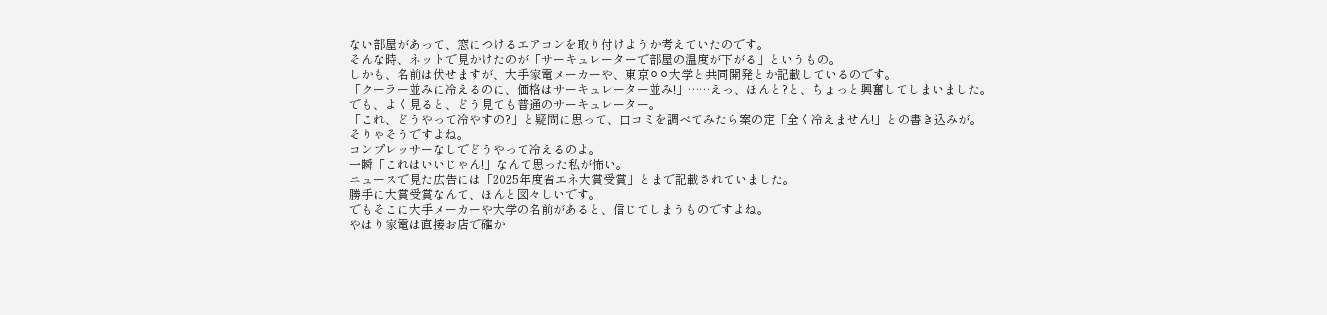ない部屋があって、窓につけるエアコンを取り付けようか考えていたのです。
そんな時、ネットで見かけたのが「サーキュレーターで部屋の温度が下がる」というもの。
しかも、名前は伏せますが、大手家電メーカーや、東京⚪⚪大学と共同開発とか記載しているのです。
「クーラー並みに冷えるのに、価格はサーキュレーター並み!」……えっ、ほんと?と、ちょっと興奮してしまいました。
でも、よく見ると、どう見ても普通のサーキュレーター。
「これ、どうやって冷やすの?」と疑問に思って、口コミを調べてみたら案の定「全く冷えません!」との書き込みが。
そりゃそうですよね。
コンプレッサーなしでどうやって冷えるのよ。
一瞬「これはいいじゃん!」なんて思った私が怖い。
ニュースで見た広告には「2025年度省エネ大賞受賞」とまで記載されていました。
勝手に大賞受賞なんて、ほんと図々しいです。
でもそこに大手メーカーや大学の名前があると、信じてしまうものですよね。
やはり家電は直接お店で確か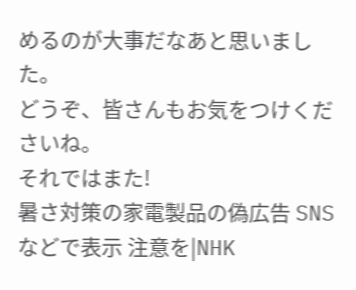めるのが大事だなあと思いました。
どうぞ、皆さんもお気をつけくださいね。
それではまた!
暑さ対策の家電製品の偽広告 SNSなどで表示 注意を|NHK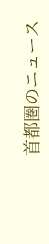首都圏のニュース